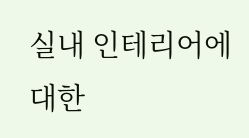실내 인테리어에 대한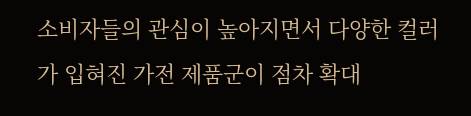소비자들의 관심이 높아지면서 다양한 컬러가 입혀진 가전 제품군이 점차 확대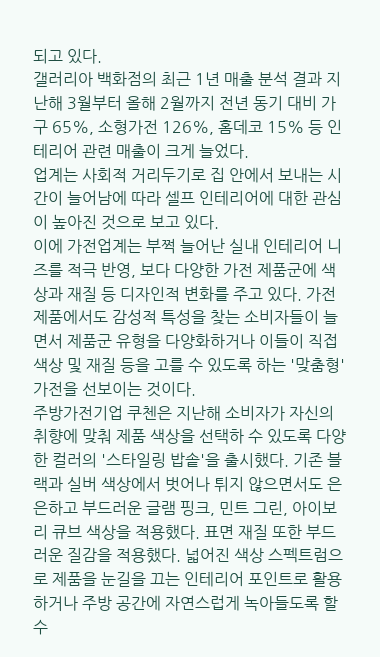되고 있다.
갤러리아 백화점의 최근 1년 매출 분석 결과 지난해 3월부터 올해 2월까지 전년 동기 대비 가구 65%, 소형가전 126%, 홈데코 15% 등 인테리어 관련 매출이 크게 늘었다.
업계는 사회적 거리두기로 집 안에서 보내는 시간이 늘어남에 따라 셀프 인테리어에 대한 관심이 높아진 것으로 보고 있다.
이에 가전업계는 부쩍 늘어난 실내 인테리어 니즈를 적극 반영, 보다 다양한 가전 제품군에 색상과 재질 등 디자인적 변화를 주고 있다. 가전 제품에서도 감성적 특성을 찾는 소비자들이 늘면서 제품군 유형을 다양화하거나 이들이 직접 색상 및 재질 등을 고를 수 있도록 하는 '맞춤형' 가전을 선보이는 것이다.
주방가전기업 쿠첸은 지난해 소비자가 자신의 취향에 맞춰 제품 색상을 선택하 수 있도록 다양한 컬러의 '스타일링 밥솥'을 출시했다. 기존 블랙과 실버 색상에서 벗어나 튀지 않으면서도 은은하고 부드러운 글램 핑크, 민트 그린, 아이보리 큐브 색상을 적용했다. 표면 재질 또한 부드러운 질감을 적용했다. 넓어진 색상 스펙트럼으로 제품을 눈길을 끄는 인테리어 포인트로 활용하거나 주방 공간에 자연스럽게 녹아들도록 할 수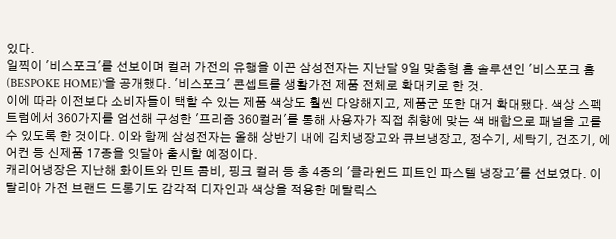있다.
일찍이 '비스포크'를 선보이며 컬러 가전의 유행을 이끈 삼성전자는 지난달 9일 맞춤형 홈 솔루션인 '비스포크 홈(BESPOKE HOME)'을 공개했다. '비스포크' 콘셉트를 생활가전 제품 전체로 확대키로 한 것.
이에 따라 이전보다 소비자들이 택할 수 있는 제품 색상도 훨씬 다양해지고, 제품군 또한 대거 확대됐다. 색상 스펙트럼에서 360가지를 엄선해 구성한 '프리즘 360컬러'를 통해 사용자가 직접 취향에 맞는 색 배합으로 패널을 고를 수 있도록 한 것이다. 이와 함께 삼성전자는 올해 상반기 내에 김치냉장고와 큐브냉장고, 정수기, 세탁기, 건조기, 에어컨 등 신제품 17종을 잇달아 출시할 예정이다.
캐리어냉장은 지난해 화이트와 민트 콤비, 핑크 컬러 등 총 4종의 '클라윈드 피트인 파스텔 냉장고'를 선보였다. 이탈리아 가전 브랜드 드롱기도 감각적 디자인과 색상을 적용한 메탈릭스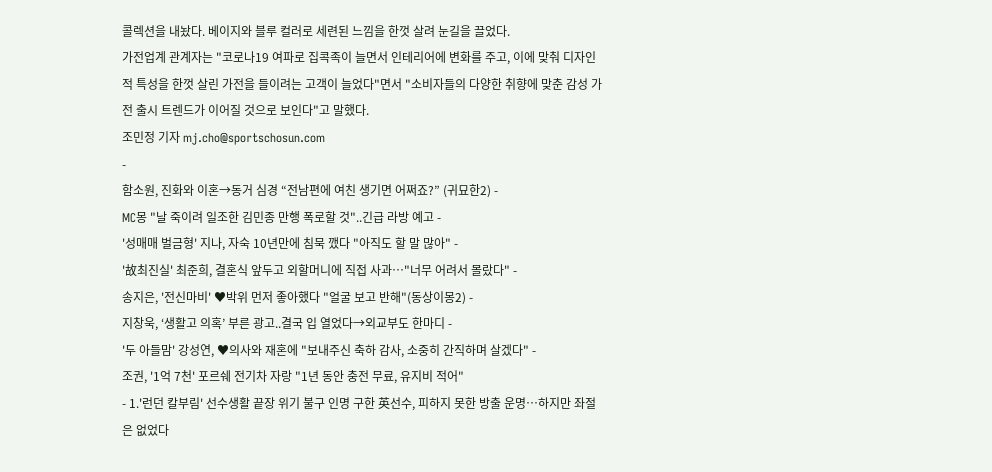콜렉션을 내놨다. 베이지와 블루 컬러로 세련된 느낌을 한껏 살려 눈길을 끌었다.
가전업계 관계자는 "코로나19 여파로 집콕족이 늘면서 인테리어에 변화를 주고, 이에 맞춰 디자인적 특성을 한껏 살린 가전을 들이려는 고객이 늘었다"면서 "소비자들의 다양한 취향에 맞춘 감성 가전 출시 트렌드가 이어질 것으로 보인다"고 말했다.
조민정 기자 mj.cho@sportschosun.com
-
함소원, 진화와 이혼→동거 심경 “전남편에 여친 생기면 어쩌죠?” (귀묘한2) -
MC몽 "날 죽이려 일조한 김민종 만행 폭로할 것"..긴급 라방 예고 -
'성매매 벌금형' 지나, 자숙 10년만에 침묵 깼다 "아직도 할 말 많아" -
'故최진실' 최준희, 결혼식 앞두고 외할머니에 직접 사과…"너무 어려서 몰랐다" -
송지은, '전신마비' ♥박위 먼저 좋아했다 "얼굴 보고 반해"(동상이몽2) -
지창욱, ‘생활고 의혹’ 부른 광고..결국 입 열었다→외교부도 한마디 -
'두 아들맘' 강성연, ♥의사와 재혼에 "보내주신 축하 감사, 소중히 간직하며 살겠다" -
조권, '1억 7천' 포르쉐 전기차 자랑 "1년 동안 충전 무료, 유지비 적어"
- 1.'런던 칼부림' 선수생활 끝장 위기 불구 인명 구한 英선수, 피하지 못한 방출 운명…하지만 좌절은 없었다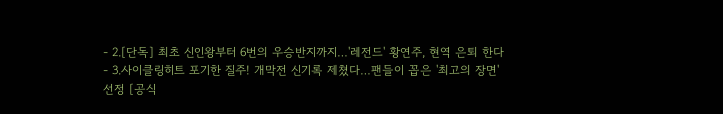- 2.[단독] 최초 신인왕부터 6번의 우승반지까지…'레전드' 황연주, 현역 은퇴 한다
- 3.사이클링히트 포기한 질주! 개막전 신기록 제쳤다…팬들이 꼽은 '최고의 장면' 선정 [공식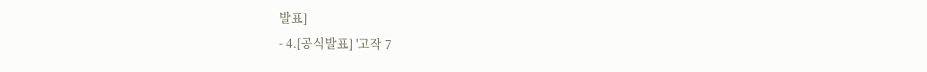발표]
- 4.[공식발표] '고작 7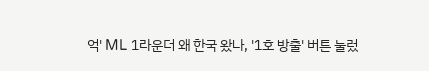억' ML 1라운더 왜 한국 왔나, '1호 방출' 버튼 눌렀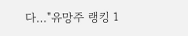다…"유망주 랭킹 1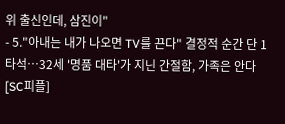위 출신인데, 삼진이"
- 5."아내는 내가 나오면 TV를 끈다" 결정적 순간 단 1타석…32세 '명품 대타'가 지닌 간절함, 가족은 안다 [SC피플]